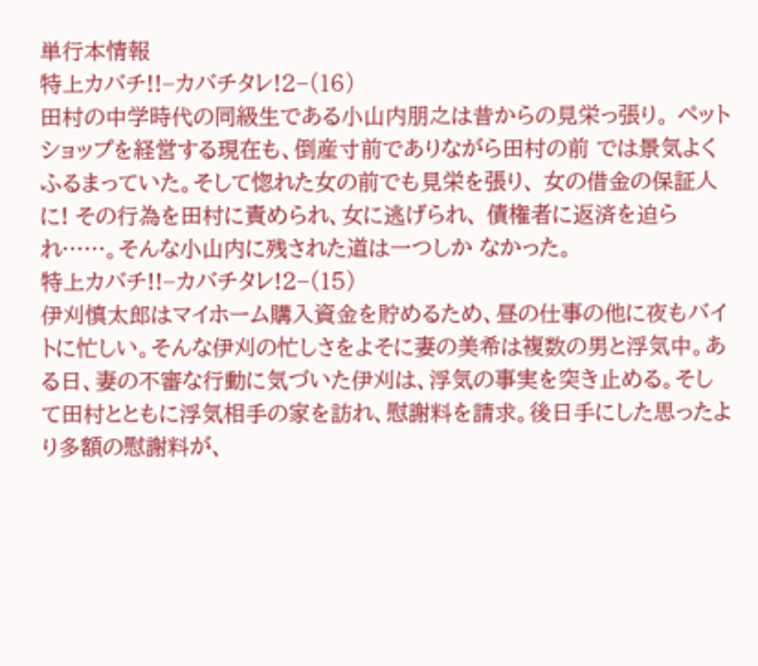単行本情報
特上カバチ!!−カバチタレ!2−(16)
田村の中学時代の同級生である小山内朋之は昔からの見栄っ張り。 ペットショップを経営する現在も、倒産寸前でありながら田村の前 では景気よくふるまっていた。そして惚れた女の前でも見栄を張り、 女の借金の保証人に! その行為を田村に責められ、女に逃げられ、 債権者に返済を迫られ……。そんな小山内に残された道は一つしか なかった。
特上カバチ!!−カバチタレ!2−(15)
伊刈慎太郎はマイホーム購入資金を貯めるため、昼の仕事の他に夜もバイトに忙しい。そんな伊刈の忙しさをよそに妻の美希は複数の男と浮気中。ある日、妻の不審な行動に気づいた伊刈は、浮気の事実を突き止める。そして田村とともに浮気相手の家を訪れ、慰謝料を請求。後日手にした思ったより多額の慰謝料が、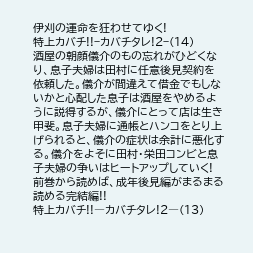伊刈の運命を狂わせてゆく!
特上カバチ!!−カバチタレ!2−(14)
酒屋の朝顔儀介のもの忘れがひどくなり、息子夫婦は田村に任意後見契約を依頼した。儀介が間違えて借金でもしないかと心配した息子は酒屋をやめるように説得するが、儀介にとって店は生き甲斐。息子夫婦に通帳とハンコをとり上げられると、儀介の症状は余計に悪化する。儀介をよそに田村・栄田コンビと息子夫婦の争いはヒートアップしていく! 前巻から読めば、成年後見編がまるまる読める完結編!!
特上カバチ!!―カバチタレ!2―(13)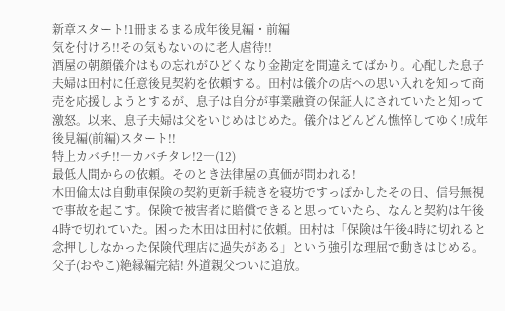新章スタート!1冊まるまる成年後見編・前編
気を付けろ!!その気もないのに老人虐待!!
酒屋の朝顔儀介はもの忘れがひどくなり金勘定を間違えてばかり。心配した息子夫婦は田村に任意後見契約を依頼する。田村は儀介の店への思い入れを知って商売を応援しようとするが、息子は自分が事業融資の保証人にされていたと知って激怒。以来、息子夫婦は父をいじめはじめた。儀介はどんどん憔悴してゆく!成年後見編(前編)スタート!!
特上カバチ!!―カバチタレ!2―(12)
最低人間からの依頼。そのとき法律屋の真価が問われる!
木田倫太は自動車保険の契約更新手続きを寝坊ですっぽかしたその日、信号無視で事故を起こす。保険で被害者に賠償できると思っていたら、なんと契約は午後4時で切れていた。困った木田は田村に依頼。田村は「保険は午後4時に切れると念押ししなかった保険代理店に過失がある」という強引な理屈で動きはじめる。
父子(おやこ)絶縁編完結! 外道親父ついに追放。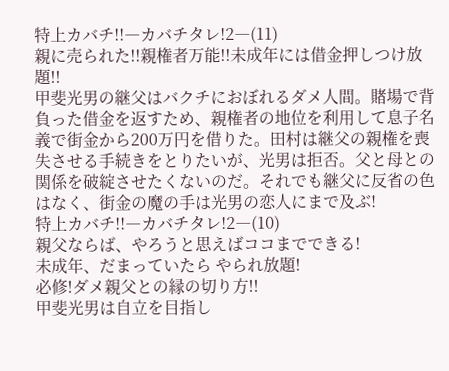特上カバチ!!―カバチタレ!2―(11)
親に売られた!!親権者万能!!未成年には借金押しつけ放題!!
甲斐光男の継父はバクチにおぼれるダメ人間。賭場で背負った借金を返すため、親権者の地位を利用して息子名義で街金から200万円を借りた。田村は継父の親権を喪失させる手続きをとりたいが、光男は拒否。父と母との関係を破綻させたくないのだ。それでも継父に反省の色はなく、街金の魔の手は光男の恋人にまで及ぶ!
特上カバチ!!―カバチタレ!2―(10)
親父ならば、やろうと思えばココまでできる!
未成年、だまっていたら やられ放題!
必修!ダメ親父との縁の切り方!!
甲斐光男は自立を目指し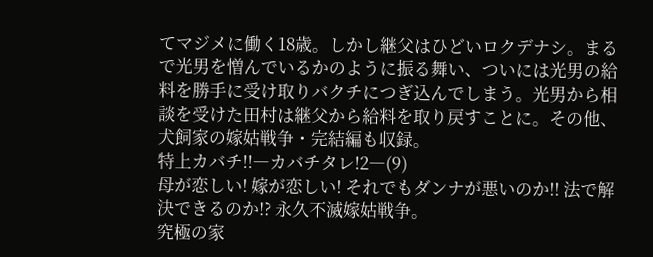てマジメに働く18歳。しかし継父はひどいロクデナシ。まるで光男を憎んでいるかのように振る舞い、ついには光男の給料を勝手に受け取りバクチにつぎ込んでしまう。光男から相談を受けた田村は継父から給料を取り戻すことに。その他、犬飼家の嫁姑戦争・完結編も収録。
特上カバチ!!―カバチタレ!2―(9)
母が恋しい! 嫁が恋しい! それでもダンナが悪いのか!! 法で解決できるのか!? 永久不滅嫁姑戦争。
究極の家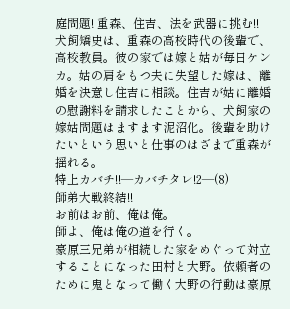庭問題! 重森、住吉、法を武器に挑む!!
犬飼矯史は、重森の高校時代の後輩で、高校教員。彼の家では嫁と姑が毎日ケンカ。姑の肩をもつ夫に失望した嫁は、離婚を決意し住吉に相談。住吉が姑に離婚の慰謝料を請求したことから、犬飼家の嫁姑問題はますます泥沼化。後輩を助けたいという思いと仕事のはざまで重森が揺れる。
特上カバチ!!―カバチタレ!2―(8)
師弟大戦終結!!
お前はお前、俺は俺。
師よ、俺は俺の道を行く。
豪原三兄弟が相続した家をめぐって対立することになった田村と大野。依頼者のために鬼となって働く大野の行動は豪原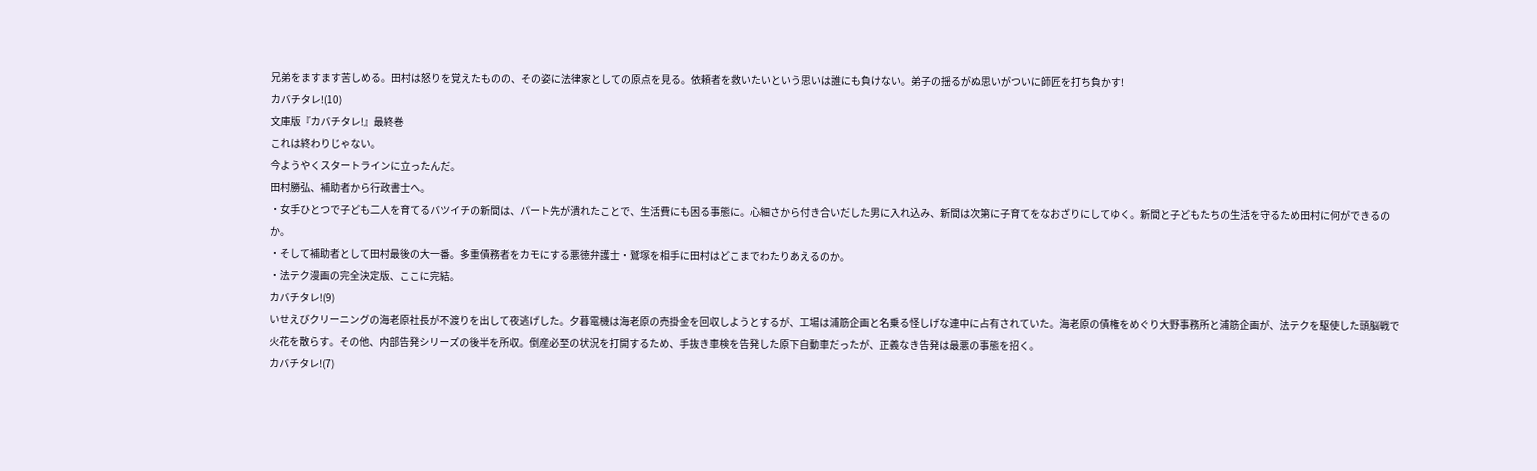兄弟をますます苦しめる。田村は怒りを覚えたものの、その姿に法律家としての原点を見る。依頼者を救いたいという思いは誰にも負けない。弟子の揺るがぬ思いがついに師匠を打ち負かす!
カバチタレ!(10)
文庫版『カバチタレ!』最終巻
これは終わりじゃない。
今ようやくスタートラインに立ったんだ。
田村勝弘、補助者から行政書士へ。
・女手ひとつで子ども二人を育てるバツイチの新間は、パート先が潰れたことで、生活費にも困る事態に。心細さから付き合いだした男に入れ込み、新間は次第に子育てをなおざりにしてゆく。新間と子どもたちの生活を守るため田村に何ができるのか。
・そして補助者として田村最後の大一番。多重債務者をカモにする悪徳弁護士・鷲塚を相手に田村はどこまでわたりあえるのか。
・法テク漫画の完全決定版、ここに完結。
カバチタレ!(9)
いせえびクリーニングの海老原社長が不渡りを出して夜逃げした。夕暮電機は海老原の売掛金を回収しようとするが、工場は浦筋企画と名乗る怪しげな連中に占有されていた。海老原の債権をめぐり大野事務所と浦筋企画が、法テクを駆使した頭脳戦で火花を散らす。その他、内部告発シリーズの後半を所収。倒産必至の状況を打開するため、手抜き車検を告発した原下自動車だったが、正義なき告発は最悪の事態を招く。
カバチタレ!(7)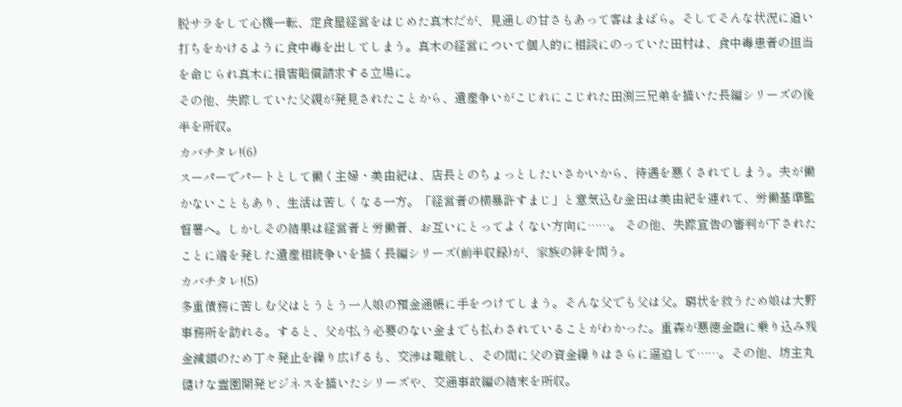脱サラをして心機一転、定食屋経営をはじめた真木だが、見通しの甘さもあって客はまばら。そしてそんな状況に追い打ちをかけるように食中毒を出してしまう。真木の経営について個人的に相談にのっていた田村は、食中毒患者の担当を命じられ真木に損害賠償請求する立場に。
その他、失踪していた父親が発見されたことから、遺産争いがこじれにこじれた田渕三兄弟を描いた長編シリーズの後半を所収。
カバチタレ!(6)
スーパーでパートとして働く主婦・美由紀は、店長とのちょっとしたいさかいから、待遇を悪くされてしまう。夫が働かないこともあり、生活は苦しくなる一方。「経営者の横暴許すまじ」と意気込む金田は美由紀を連れて、労働基準監督署へ。しかしその結果は経営者と労働者、お互いにとってよくない方向に……。 その他、失踪宣告の審判が下されたことに端を発した遺産相続争いを描く長編シリーズ(前半収録)が、家族の絆を問う。
カバチタレ!(5)
多重債務に苦しむ父はとうとう一人娘の預金通帳に手をつけてしまう。そんな父でも父は父。窮状を救うため娘は大野事務所を訪れる。すると、父が払う必要のない金までも払わされていることがわかった。重森が悪徳金融に乗り込み残金減額のため丁々発止を繰り広げるも、交渉は難航し、その間に父の資金繰りはさらに逼迫して……。その他、坊主丸儲けな霊園開発ビジネスを描いたシリーズや、交通事故編の結末を所収。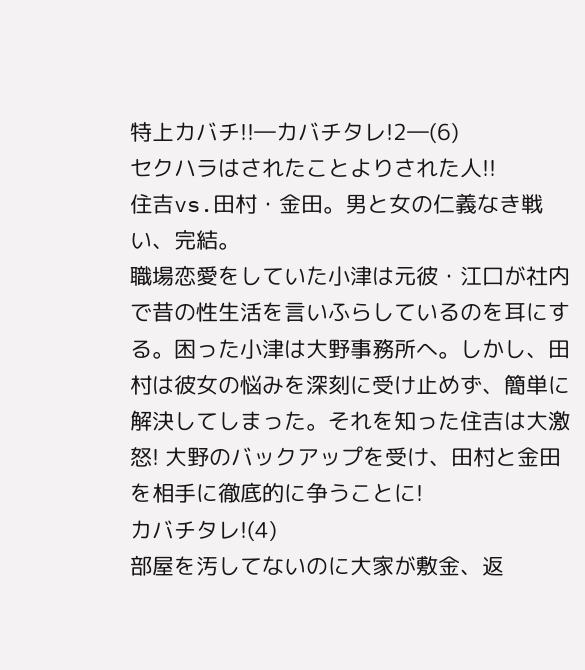特上カバチ!!―カバチタレ!2―(6)
セクハラはされたことよりされた人!!
住吉vs.田村・金田。男と女の仁義なき戦い、完結。
職場恋愛をしていた小津は元彼・江口が社内で昔の性生活を言いふらしているのを耳にする。困った小津は大野事務所へ。しかし、田村は彼女の悩みを深刻に受け止めず、簡単に解決してしまった。それを知った住吉は大激怒! 大野のバックアップを受け、田村と金田を相手に徹底的に争うことに!
カバチタレ!(4)
部屋を汚してないのに大家が敷金、返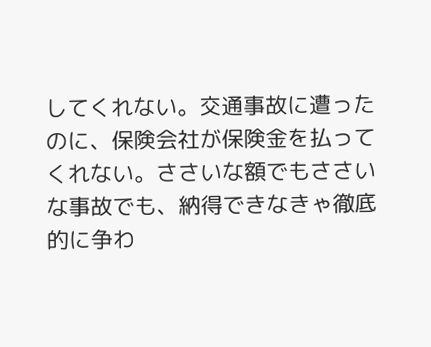してくれない。交通事故に遭ったのに、保険会社が保険金を払ってくれない。ささいな額でもささいな事故でも、納得できなきゃ徹底的に争わ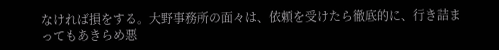なければ損をする。大野事務所の面々は、依頼を受けたら徹底的に、行き詰まってもあきらめ悪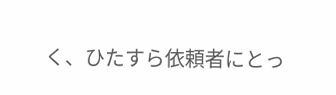く、ひたすら依頼者にとっ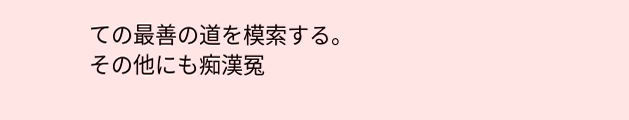ての最善の道を模索する。
その他にも痴漢冤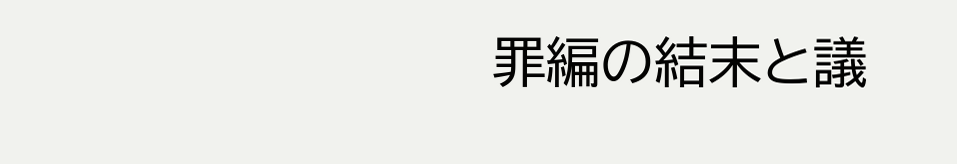罪編の結末と議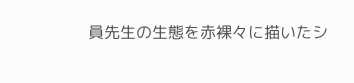員先生の生態を赤裸々に描いたシ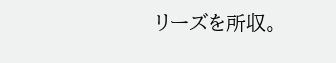リーズを所収。